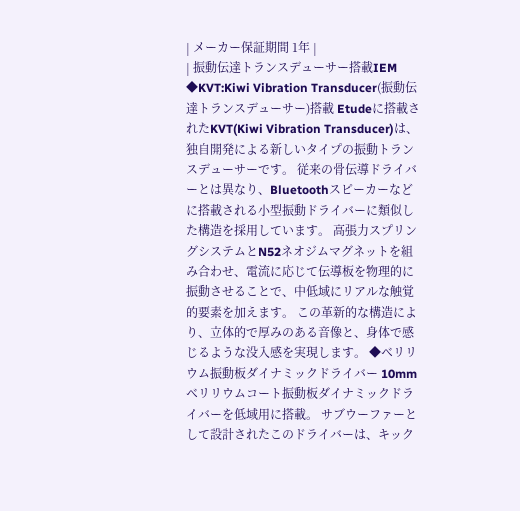| メーカー保証期間 1年 |
| 振動伝達トランスデューサー搭載IEM ◆KVT:Kiwi Vibration Transducer(振動伝達トランスデューサー)搭載 Etudeに搭載されたKVT(Kiwi Vibration Transducer)は、独自開発による新しいタイプの振動トランスデューサーです。 従来の骨伝導ドライバーとは異なり、Bluetoothスピーカーなどに搭載される小型振動ドライバーに類似した構造を採用しています。 高張力スプリングシステムとN52ネオジムマグネットを組み合わせ、電流に応じて伝導板を物理的に振動させることで、中低域にリアルな触覚的要素を加えます。 この革新的な構造により、立体的で厚みのある音像と、身体で感じるような没入感を実現します。 ◆ベリリウム振動板ダイナミックドライバー 10mmベリリウムコート振動板ダイナミックドライバーを低域用に搭載。 サブウーファーとして設計されたこのドライバーは、キック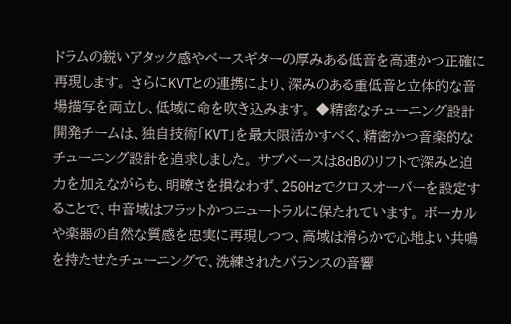ドラムの鋭いアタック感やベースギターの厚みある低音を高速かつ正確に再現します。 さらにKVTとの連携により、深みのある重低音と立体的な音場描写を両立し、低域に命を吹き込みます。 ◆精密なチューニング設計 開発チームは、独自技術「KVT」を最大限活かすべく、精密かつ音楽的なチューニング設計を追求しました。 サブベースは8dBのリフトで深みと迫力を加えながらも、明瞭さを損なわず、250Hzでクロスオーバーを設定することで、中音域はフラットかつニュートラルに保たれています。 ボーカルや楽器の自然な質感を忠実に再現しつつ、高域は滑らかで心地よい共鳴を持たせたチューニングで、洗練されたバランスの音響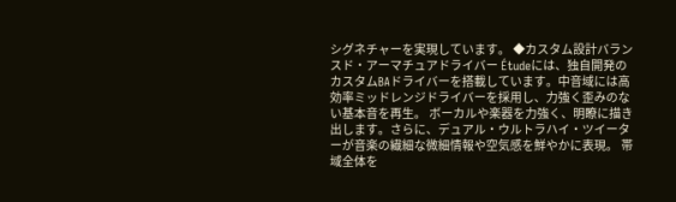シグネチャーを実現しています。 ◆カスタム設計バランスド・アーマチュアドライバー Étudeには、独自開発のカスタムBAドライバーを搭載しています。中音域には高効率ミッドレンジドライバーを採用し、力強く歪みのない基本音を再生。 ボーカルや楽器を力強く、明瞭に描き出します。さらに、デュアル・ウルトラハイ・ツイーターが音楽の繊細な微細情報や空気感を鮮やかに表現。 帯域全体を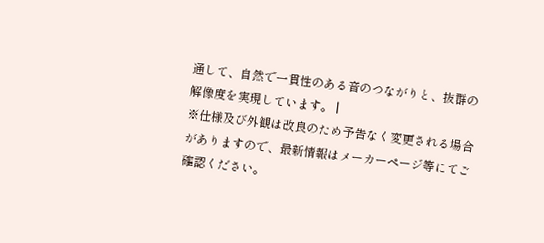通して、自然で一貫性のある音のつながりと、抜群の解像度を実現しています。 |
※仕様及び外観は改良のため予告なく変更される場合がありますので、最新情報はメーカーページ等にてご確認ください。